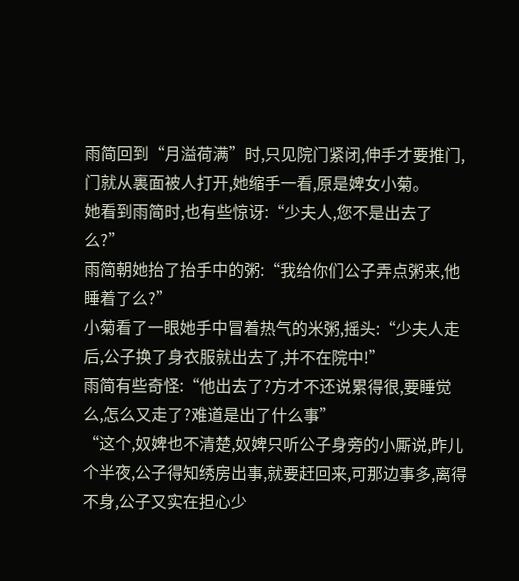雨简回到“月溢荷满”时,只见院门紧闭,伸手才要推门,门就从裏面被人打开,她缩手一看,原是婢女小菊。
她看到雨简时,也有些惊讶:“少夫人,您不是出去了么?”
雨简朝她抬了抬手中的粥:“我给你们公子弄点粥来,他睡着了么?”
小菊看了一眼她手中冒着热气的米粥,摇头:“少夫人走后,公子换了身衣服就出去了,并不在院中!”
雨简有些奇怪:“他出去了?方才不还说累得很,要睡觉么,怎么又走了?难道是出了什么事”
“这个,奴婢也不清楚,奴婢只听公子身旁的小厮说,昨儿个半夜,公子得知绣房出事,就要赶回来,可那边事多,离得不身,公子又实在担心少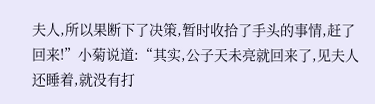夫人,所以果断下了决策,暂时收拾了手头的事情,赶了回来!”小菊说道:“其实,公子天未亮就回来了,见夫人还睡着,就没有打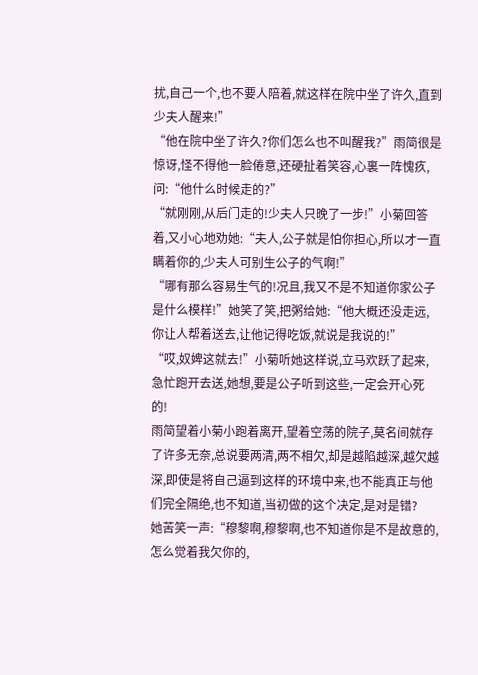扰,自己一个,也不要人陪着,就这样在院中坐了许久,直到少夫人醒来!”
“他在院中坐了许久?你们怎么也不叫醒我?”雨简很是惊讶,怪不得他一脸倦意,还硬扯着笑容,心裏一阵愧疚,问:“他什么时候走的?”
“就刚刚,从后门走的!少夫人只晚了一步!”小菊回答着,又小心地劝她:“夫人,公子就是怕你担心,所以才一直瞒着你的,少夫人可别生公子的气啊!”
“哪有那么容易生气的!况且,我又不是不知道你家公子是什么模样!”她笑了笑,把粥给她:“他大概还没走远,你让人帮着送去,让他记得吃饭,就说是我说的!”
“哎,奴婢这就去!”小菊听她这样说,立马欢跃了起来,急忙跑开去送,她想,要是公子听到这些,一定会开心死的!
雨简望着小菊小跑着离开,望着空荡的院子,莫名间就存了许多无奈,总说要两清,两不相欠,却是越陷越深,越欠越深,即使是将自己逼到这样的环境中来,也不能真正与他们完全隔绝,也不知道,当初做的这个决定,是对是错?
她苦笑一声:“穆黎啊,穆黎啊,也不知道你是不是故意的,怎么觉着我欠你的,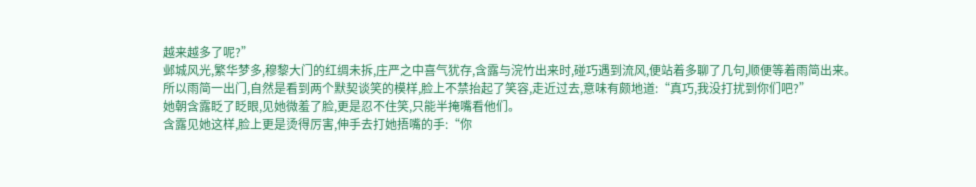越来越多了呢?”
邺城风光,繁华梦多,穆黎大门的红绸未拆,庄严之中喜气犹存,含露与浣竹出来时,碰巧遇到流风,便站着多聊了几句,顺便等着雨简出来。
所以雨简一出门,自然是看到两个默契谈笑的模样,脸上不禁抬起了笑容,走近过去,意味有颇地道:“真巧,我没打扰到你们吧?”
她朝含露眨了眨眼,见她微羞了脸,更是忍不住笑,只能半掩嘴看他们。
含露见她这样,脸上更是烫得厉害,伸手去打她捂嘴的手:“你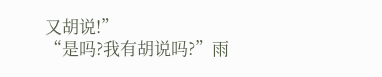又胡说!”
“是吗?我有胡说吗?”雨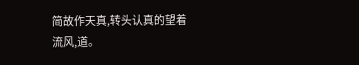简故作天真,转头认真的望着流风,道。